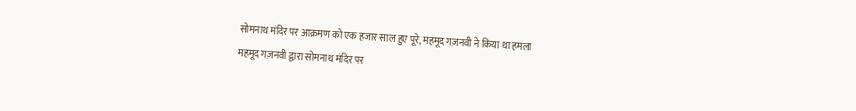सोमनाथ मंदिर पर आक्रमण को एक हजार साल हुए पूरे, महमूद गज़नवी ने किया था हमला
महमूद गज़नवी द्वारा सोमनाथ मंदिर पर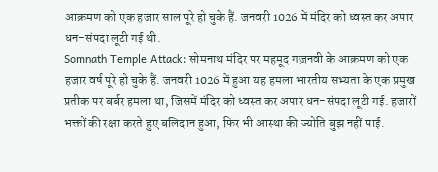आक्रमण को एक हजार साल पूरे हो चुके हैं. जनवरी 1026 में मंदिर को ध्वस्त कर अपार धन-संपदा लूटी गई थी.
Somnath Temple Attack: सोमनाथ मंदिर पर महमूद गज़नवी के आक्रमण को एक हजार वर्ष पूरे हो चुके हैं. जनवरी 1026 में हुआ यह हमला भारतीय सभ्यता के एक प्रमुख प्रतीक पर बर्बर हमला था, जिसमें मंदिर को ध्वस्त कर अपार धन-संपदा लूटी गई. हजारों भक्तों की रक्षा करते हुए बलिदान हुआ, फिर भी आस्था की ज्योति बुझ नहीं पाई.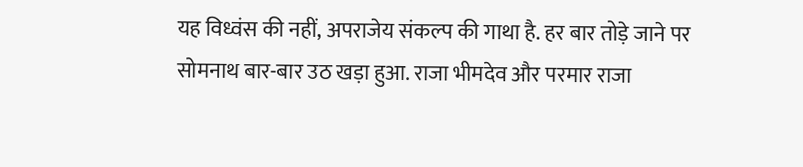यह विध्वंस की नहीं, अपराजेय संकल्प की गाथा है. हर बार तोड़े जाने पर सोमनाथ बार-बार उठ खड़ा हुआ. राजा भीमदेव और परमार राजा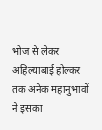भोज से लेकर अहिल्याबाई होल्कर तक अनेक महानुभावों ने इसका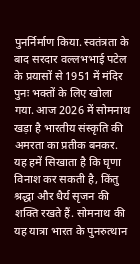पुनर्निर्माण किया. स्वतंत्रता के बाद सरदार वल्लभभाई पटेल के प्रयासों से 1951 में मंदिर पुनः भक्तों के लिए खोला गया. आज 2026 में सोमनाथ खड़ा है भारतीय संस्कृति की अमरता का प्रतीक बनकर. यह हमें सिखाता है कि घृणा विनाश कर सकती है, किंतु श्रद्धा और धैर्य सृजन की शक्ति रखते हैं. सोमनाथ की यह यात्रा भारत के पुनरुत्थान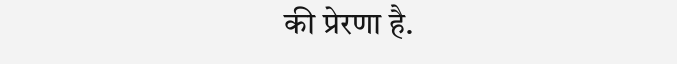की प्रेरणा है.